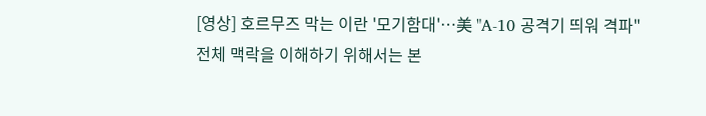[영상] 호르무즈 막는 이란 '모기함대'…美 "A-10 공격기 띄워 격파"
전체 맥락을 이해하기 위해서는 본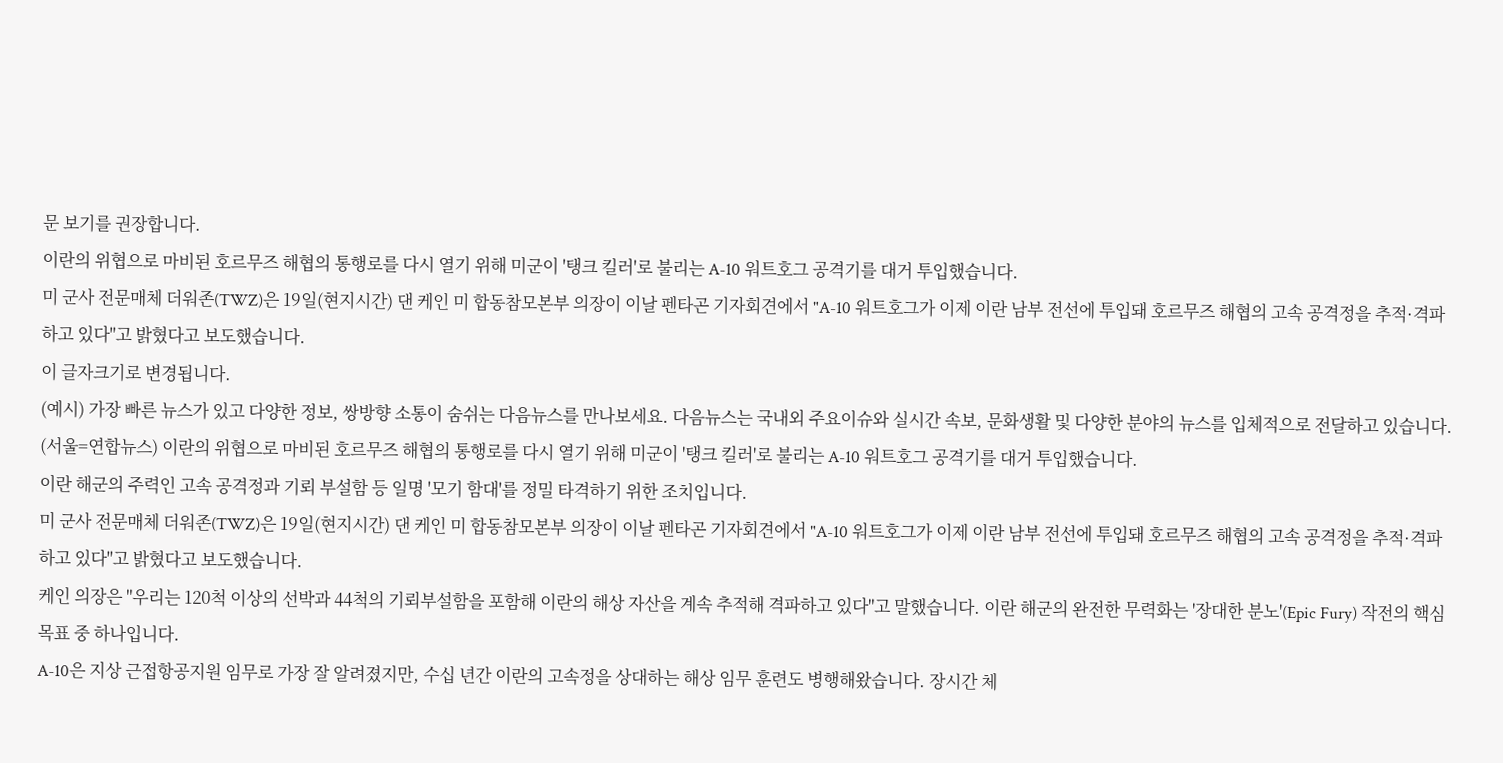문 보기를 권장합니다.
이란의 위협으로 마비된 호르무즈 해협의 통행로를 다시 열기 위해 미군이 '탱크 킬러'로 불리는 A-10 워트호그 공격기를 대거 투입했습니다.
미 군사 전문매체 더워존(TWZ)은 19일(현지시간) 댄 케인 미 합동참모본부 의장이 이날 펜타곤 기자회견에서 "A-10 워트호그가 이제 이란 남부 전선에 투입돼 호르무즈 해협의 고속 공격정을 추적·격파하고 있다"고 밝혔다고 보도했습니다.
이 글자크기로 변경됩니다.
(예시) 가장 빠른 뉴스가 있고 다양한 정보, 쌍방향 소통이 숨쉬는 다음뉴스를 만나보세요. 다음뉴스는 국내외 주요이슈와 실시간 속보, 문화생활 및 다양한 분야의 뉴스를 입체적으로 전달하고 있습니다.
(서울=연합뉴스) 이란의 위협으로 마비된 호르무즈 해협의 통행로를 다시 열기 위해 미군이 '탱크 킬러'로 불리는 A-10 워트호그 공격기를 대거 투입했습니다.
이란 해군의 주력인 고속 공격정과 기뢰 부설함 등 일명 '모기 함대'를 정밀 타격하기 위한 조치입니다.
미 군사 전문매체 더워존(TWZ)은 19일(현지시간) 댄 케인 미 합동참모본부 의장이 이날 펜타곤 기자회견에서 "A-10 워트호그가 이제 이란 남부 전선에 투입돼 호르무즈 해협의 고속 공격정을 추적·격파하고 있다"고 밝혔다고 보도했습니다.
케인 의장은 "우리는 120척 이상의 선박과 44척의 기뢰부설함을 포함해 이란의 해상 자산을 계속 추적해 격파하고 있다"고 말했습니다. 이란 해군의 완전한 무력화는 '장대한 분노'(Epic Fury) 작전의 핵심 목표 중 하나입니다.
A-10은 지상 근접항공지원 임무로 가장 잘 알려졌지만, 수십 년간 이란의 고속정을 상대하는 해상 임무 훈련도 병행해왔습니다. 장시간 체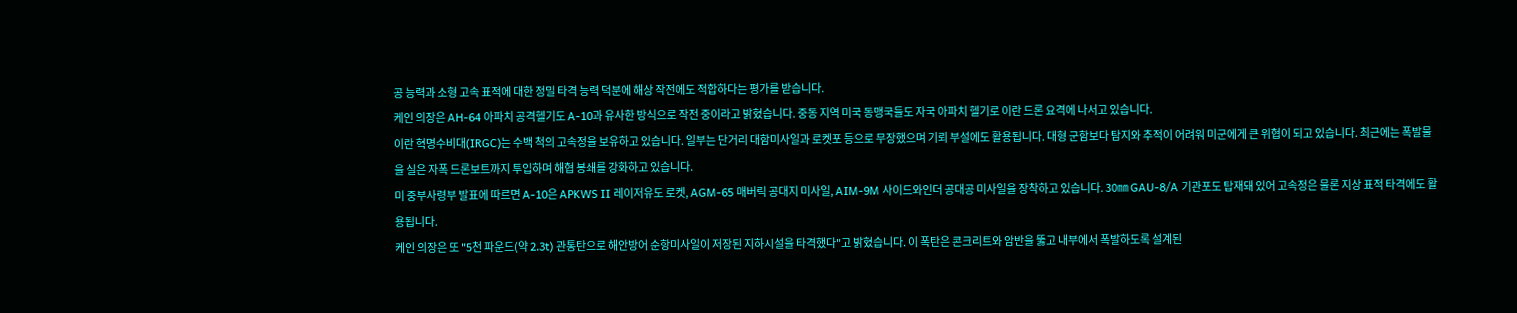공 능력과 소형 고속 표적에 대한 정밀 타격 능력 덕분에 해상 작전에도 적합하다는 평가를 받습니다.
케인 의장은 AH-64 아파치 공격헬기도 A-10과 유사한 방식으로 작전 중이라고 밝혔습니다. 중동 지역 미국 동맹국들도 자국 아파치 헬기로 이란 드론 요격에 나서고 있습니다.
이란 혁명수비대(IRGC)는 수백 척의 고속정을 보유하고 있습니다. 일부는 단거리 대함미사일과 로켓포 등으로 무장했으며 기뢰 부설에도 활용됩니다. 대형 군함보다 탐지와 추적이 어려워 미군에게 큰 위협이 되고 있습니다. 최근에는 폭발물을 실은 자폭 드론보트까지 투입하며 해협 봉쇄를 강화하고 있습니다.
미 중부사령부 발표에 따르면 A-10은 APKWS II 레이저유도 로켓, AGM-65 매버릭 공대지 미사일, AIM-9M 사이드와인더 공대공 미사일을 장착하고 있습니다. 30㎜ GAU-8/A 기관포도 탑재돼 있어 고속정은 물론 지상 표적 타격에도 활용됩니다.
케인 의장은 또 "5천 파운드(약 2.3t) 관통탄으로 해안방어 순항미사일이 저장된 지하시설을 타격했다"고 밝혔습니다. 이 폭탄은 콘크리트와 암반을 뚫고 내부에서 폭발하도록 설계된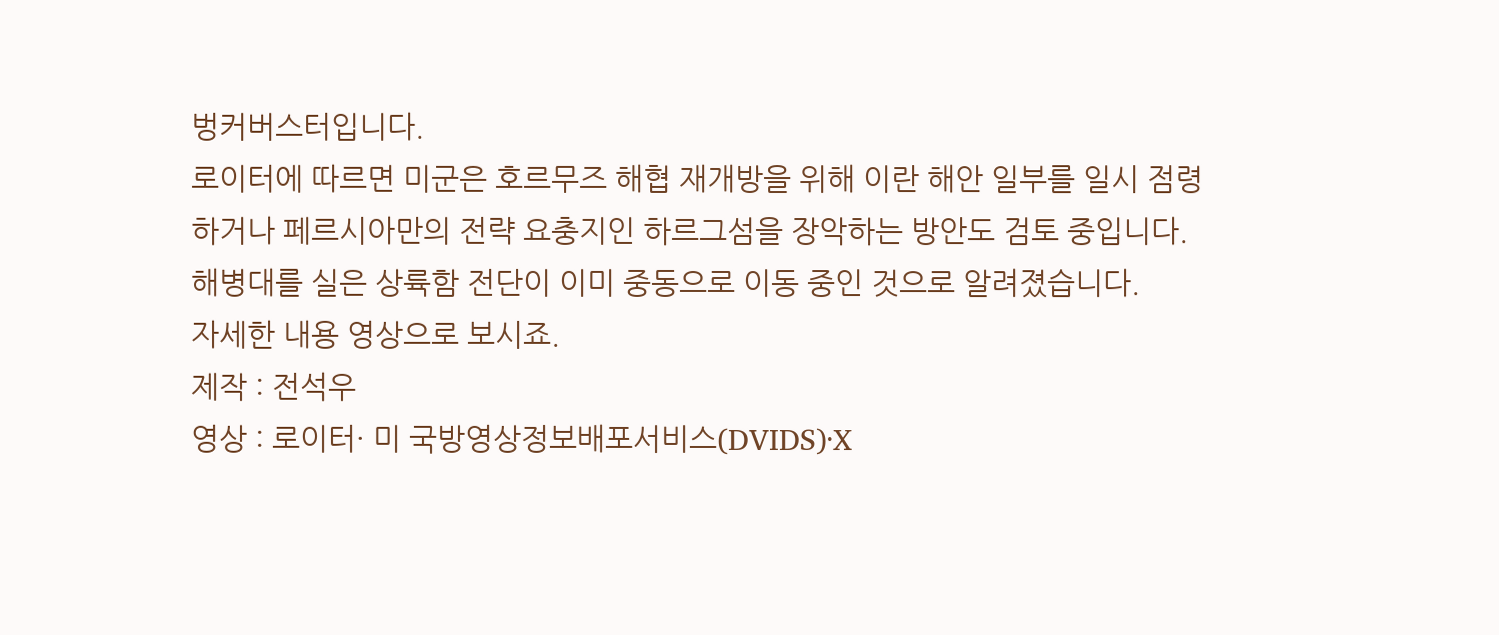벙커버스터입니다.
로이터에 따르면 미군은 호르무즈 해협 재개방을 위해 이란 해안 일부를 일시 점령하거나 페르시아만의 전략 요충지인 하르그섬을 장악하는 방안도 검토 중입니다. 해병대를 실은 상륙함 전단이 이미 중동으로 이동 중인 것으로 알려졌습니다.
자세한 내용 영상으로 보시죠.
제작 : 전석우
영상 : 로이터· 미 국방영상정보배포서비스(DVIDS)·X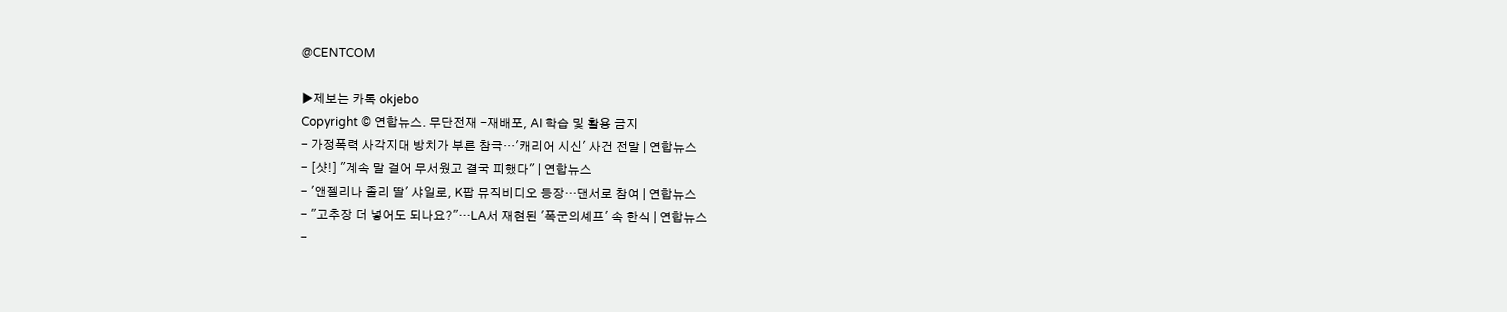@CENTCOM

▶제보는 카톡 okjebo
Copyright © 연합뉴스. 무단전재 -재배포, AI 학습 및 활용 금지
- 가정폭력 사각지대 방치가 부른 참극…'캐리어 시신' 사건 전말 | 연합뉴스
- [샷!] "계속 말 걸어 무서웠고 결국 피했다" | 연합뉴스
- '앤젤리나 졸리 딸' 샤일로, K팝 뮤직비디오 등장…댄서로 참여 | 연합뉴스
- "고추장 더 넣어도 되나요?"…LA서 재현된 '폭군의셰프' 속 한식 | 연합뉴스
-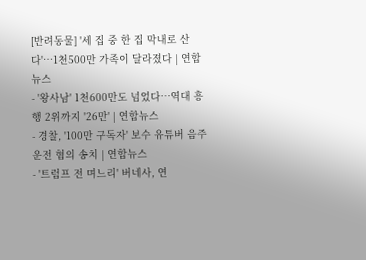[반려동물] '세 집 중 한 집 막내로 산다'…1천500만 가족이 달라졌다 | 연합뉴스
- '왕사남' 1천600만도 넘었다…역대 흥행 2위까지 '26만' | 연합뉴스
- 경찰, '100만 구독자' 보수 유튜버 음주운전 혐의 송치 | 연합뉴스
- '트럼프 전 며느리' 버네사, 연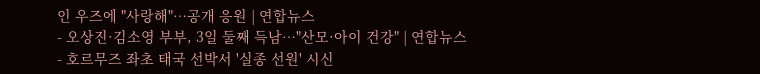인 우즈에 "사랑해"…공개 응원 | 연합뉴스
- 오상진·김소영 부부, 3일 둘째 득남…"산모·아이 건강" | 연합뉴스
- 호르무즈 좌초 태국 선박서 '실종 선원' 시신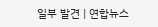일부 발견 | 연합뉴스